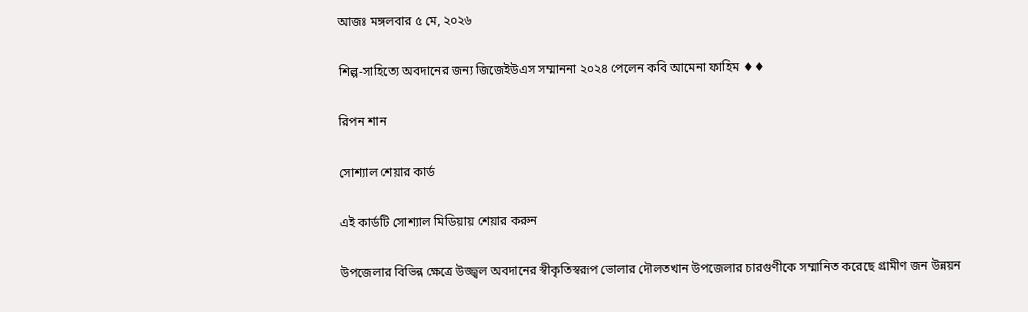আজঃ মঙ্গলবার ৫ মে, ২০২৬

শিল্প-সাহিত্যে অবদানের জন্য জিজেইউএস সম্মাননা ২০২৪ পেলেন কবি আমেনা ফাহিম ♦♦

রিপন শান

সোশ্যাল শেয়ার কার্ড

এই কার্ডটি সোশ্যাল মিডিয়ায় শেয়ার করুন

উপজেলার বিভিন্ন ক্ষেত্রে উজ্জ্বল অবদানের স্বীকৃতিস্বরূপ ভোলার দৌলতখান উপজেলার চারগুণীকে সম্মানিত করেছে গ্রামীণ জন উন্নয়ন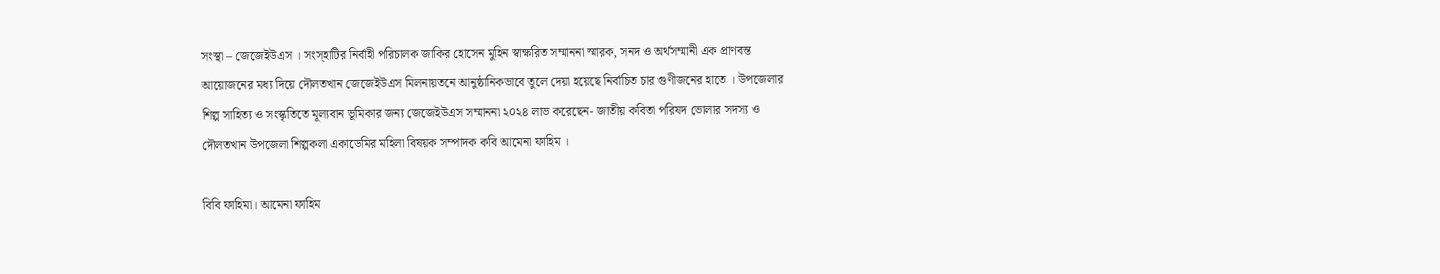সংস্থা – জেজেইউএস । সংস্হাটির নির্বাহী পরিচালক জাকির হোসেন মুহিন স্বাক্ষরিত সম্মাননা স্মারক, সনদ ও অর্থসম্মানী এক প্রাণবন্ত আয়োজনের মধ্য দিয়ে দৌলতখান জেজেইউএস মিলনায়তনে আনুষ্ঠানিকভাবে তুলে দেয়া হয়েছে নির্বাচিত চার গুণীজনের হাতে । উপজেলার শিল্প সাহিত্য ও সংস্কৃতিতে মূল্যবান ভূমিকার জন্য জেজেইউএস সম্মাননা ২০২৪ লাভ করেছেন- জাতীয় কবিতা পরিষদ ভোলার সদস্য ও দৌলতখান উপজেলা শিল্পকলা একাডেমির মহিলা বিষয়ক সম্পাদক কবি আমেনা ফাহিম ।

বিবি ফাহিমা। আমেনা ফাহিম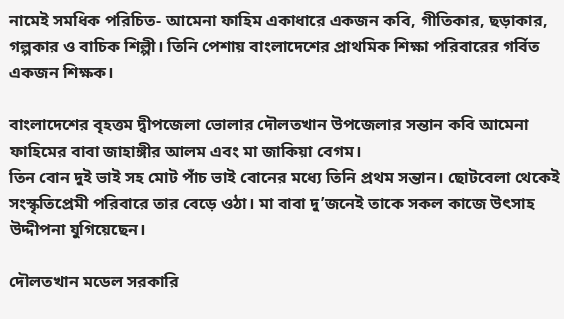নামেই সমধিক পরিচিত- আমেনা ফাহিম একাধারে একজন কবি, গীতিকার, ছড়াকার, গল্পকার ও বাচিক শিল্পী। তিনি পেশায় বাংলাদেশের প্রাথমিক শিক্ষা পরিবারের গর্বিত একজন শিক্ষক।

বাংলাদেশের বৃহত্তম দ্বীপজেলা ভোলার দৌলতখান উপজেলার সন্তান কবি আমেনা ফাহিমের বাবা জাহাঙ্গীর আলম এবং মা জাকিয়া বেগম।
তিন বোন দুই ভাই সহ মোট পাঁচ ভাই বোনের মধ্যে তিনি প্রথম সন্তান। ছোটবেলা থেকেই সংস্কৃতিপ্রেমী পরিবারে তার বেড়ে ওঠা। মা বাবা দু’জনেই তাকে সকল কাজে উৎসাহ উদ্দীপনা যুগিয়েছেন।

দৌলতখান মডেল সরকারি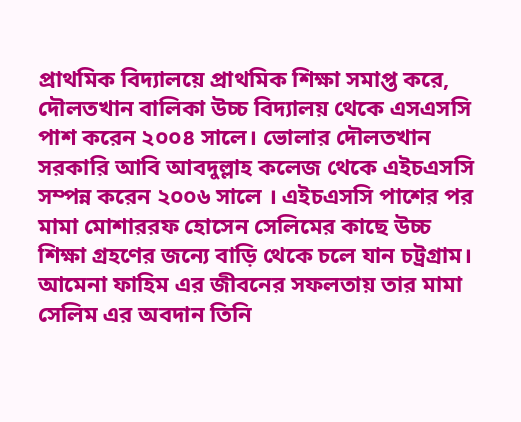প্রাথমিক বিদ্যালয়ে প্রাথমিক শিক্ষা সমাপ্ত করে, দৌলতখান বালিকা উচ্চ বিদ্যালয় থেকে এসএসসি পাশ করেন ২০০৪ সালে। ভোলার দৌলতখান সরকারি আবি আবদুল্লাহ কলেজ থেকে এইচএসসি সম্পন্ন করেন ২০০৬ সালে । এইচএসসি পাশের পর মামা মোশাররফ হোসেন সেলিমের কাছে উচ্চ শিক্ষা গ্রহণের জন্যে বাড়ি থেকে চলে যান চট্রগ্রাম। আমেনা ফাহিম এর জীবনের সফলতায় তার মামা সেলিম এর অবদান তিনি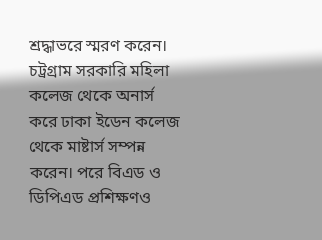শ্রদ্ধাভরে স্মরণ করেন। চট্রগ্রাম সরকারি মহিলা কলেজ থেকে অনার্স করে ঢাকা ইডেন কলেজ থেকে মাষ্টার্স সম্পন্ন করেন। পরে বিএড ও ডিপিএড প্রশিক্ষণও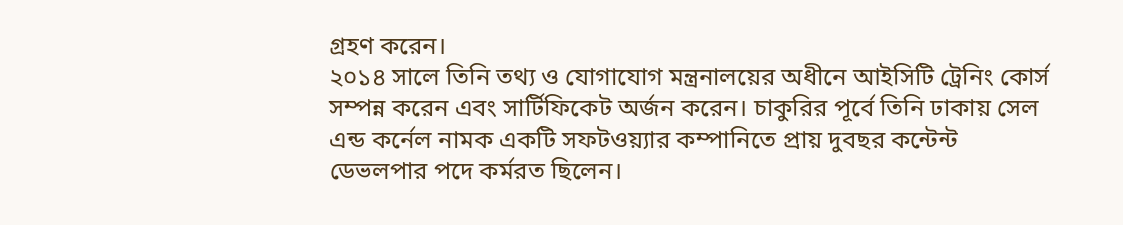গ্রহণ করেন।
২০১৪ সালে তিনি তথ্য ও যোগাযোগ মন্ত্রনালয়ের অধীনে আইসিটি ট্রেনিং কোর্স সম্পন্ন করেন এবং সার্টিফিকেট অর্জন করেন। চাকুরির পূর্বে তিনি ঢাকায় সেল এন্ড কর্নেল নামক একটি সফটওয়্যার কম্পানিতে প্রায় দুবছর কন্টেন্ট ডেভলপার পদে কর্মরত ছিলেন।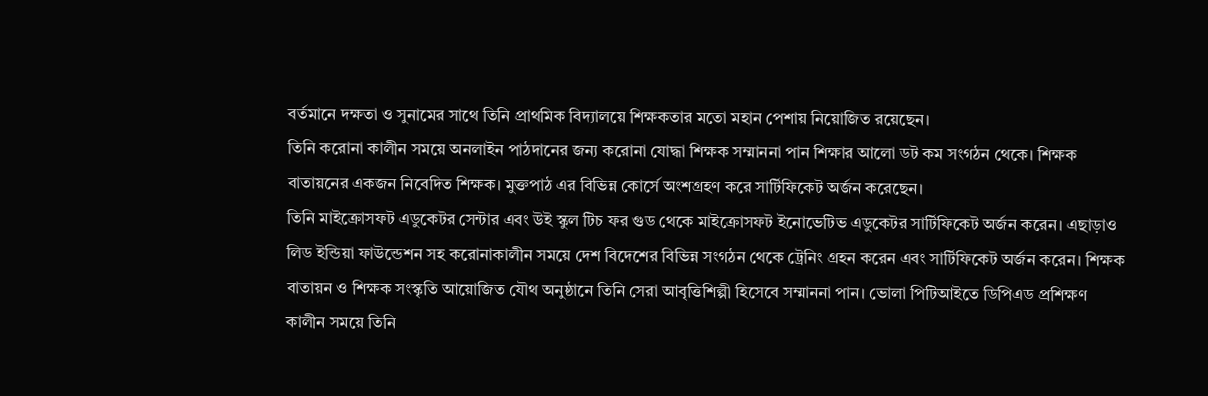বর্তমানে দক্ষতা ও সুনামের সাথে তিনি প্রাথমিক বিদ্যালয়ে শিক্ষকতার মতো মহান পেশায় নিয়োজিত রয়েছেন।
তিনি করোনা কালীন সময়ে অনলাইন পাঠদানের জন্য করোনা যোদ্ধা শিক্ষক সম্মাননা পান শিক্ষার আলো ডট কম সংগঠন থেকে। শিক্ষক বাতায়নের একজন নিবেদিত শিক্ষক। মুক্তপাঠ এর বিভিন্ন কোর্সে অংশগ্রহণ করে সার্টিফিকেট অর্জন করেছেন।
তিনি মাইক্রোসফট এডুকেটর সেন্টার এবং উই স্কুল টিচ ফর গুড থেকে মাইক্রোসফট ইনোভেটিভ এডুকেটর সার্টিফিকেট অর্জন করেন। এছাড়াও লিড ইন্ডিয়া ফাউন্ডেশন সহ করোনাকালীন সময়ে দেশ বিদেশের বিভিন্ন সংগঠন থেকে ট্রেনিং গ্রহন করেন এবং সার্টিফিকেট অর্জন করেন। শিক্ষক বাতায়ন ও শিক্ষক সংস্কৃতি আয়োজিত যৌথ অনুষ্ঠানে তিনি সেরা আবৃত্তিশিল্পী হিসেবে সম্মাননা পান। ভোলা পিটিআইতে ডিপিএড প্রশিক্ষণ কালীন সময়ে তিনি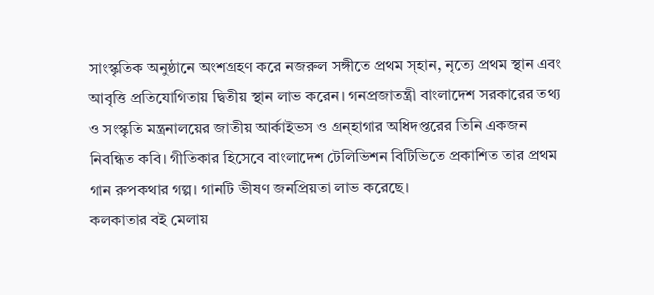সাংস্কৃতিক অনুষ্ঠানে অংশগ্রহণ করে নজরুল সঙ্গীতে প্রথম স্হান, নৃত্যে প্রথম স্থান এবং আবৃত্তি প্রতিযোগিতায় দ্বিতীয় স্থান লাভ করেন। গনপ্রজাতন্ত্রী বাংলাদেশ সরকারের তথ্য ও সংস্কৃতি মন্ত্রনালয়ের জাতীয় আর্কাইভস ও গ্রন্হাগার অধিদপ্তরের তিনি একজন নিবন্ধিত কবি। গীতিকার হিসেবে বাংলাদেশ টেলিভিশন বিটিভিতে প্রকাশিত তার প্রথম গান রুপকথার গল্প। গানটি ভীষণ জনপ্রিয়তা লাভ করেছে।
কলকাতার বই মেলায়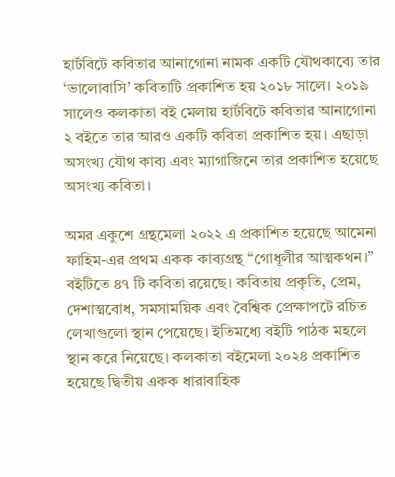হার্টবিটে কবিতার আনাগোনা নামক একটি যৌথকাব্যে তার ‘ভালোবাসি’ কবিতাটি প্রকাশিত হয় ২০১৮ সালে। ২০১৯ সালেও কলকাতা বই মেলায় হার্টবিটে কবিতার আনাগোনা ২ বইতে তার আরও একটি কবিতা প্রকাশিত হয়। এছাড়া অসংখ্য যৌথ কাব্য এবং ম্যাগাজিনে তার প্রকাশিত হয়েছে অসংখ্য কবিতা।

অমর একুশে গ্রন্থমেলা ২০২২ এ প্রকাশিত হয়েছে আমেনা ফাহিম-এর প্রথম একক কাব্যগ্রন্থ “গোধূলীর আত্মকথন।” বইটিতে ৪৭ টি কবিতা রয়েছে। কবিতায় প্রকৃতি, প্রেম, দেশাত্মবোধ, সমসাময়িক এবং বৈশ্বিক প্রেক্ষাপটে রচিত লেখাগুলো স্থান পেয়েছে। ইতিমধ্যে বইটি পাঠক মহলে স্থান করে নিয়েছে। কলকাতা বইমেলা ২০২৪ প্রকাশিত হয়েছে দ্বিতীয় একক ধারাবাহিক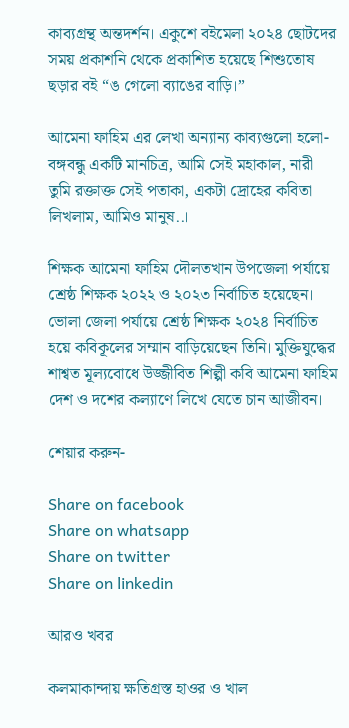কাব্যগ্রন্থ অন্তদর্শন। একুশে বইমেলা ২০২৪ ছোটদের সময় প্রকাশনি থেকে প্রকাশিত হয়েছে শিশুতোষ ছড়ার বই “ঙ গেলো ব্যাঙের বাড়ি।”

আমেনা ফাহিম এর লেখা অন্যান্য কাব্যগুলো হলো- বঙ্গবন্ধু একটি মানচিত্র, আমি সেই মহাকাল, নারী তুমি রক্তাক্ত সেই পতাকা, একটা দ্রোহের কবিতা লিখলাম, আমিও মানুষ..।

শিক্ষক আমেনা ফাহিম দৌলতখান উপজেলা পর্যায়ে শ্রেষ্ঠ শিক্ষক ২০২২ ও ২০২৩ নির্বাচিত হয়েছেন।
ভোলা জেলা পর্যায়ে শ্রেষ্ঠ শিক্ষক ২০২৪ নির্বাচিত হয়ে কবিকূলের সম্মান বাড়িয়েছেন তিনি। মুক্তিযুদ্ধের শাশ্বত মূল্যবোধে উজ্জীবিত শিল্পী কবি আমেনা ফাহিম দেশ ও দশের কল্যাণে লিখে যেতে চান আজীবন।

শেয়ার করুন-

Share on facebook
Share on whatsapp
Share on twitter
Share on linkedin

আরও খবর

কলমাকান্দায় ক্ষতিগ্রস্ত হাওর ও খাল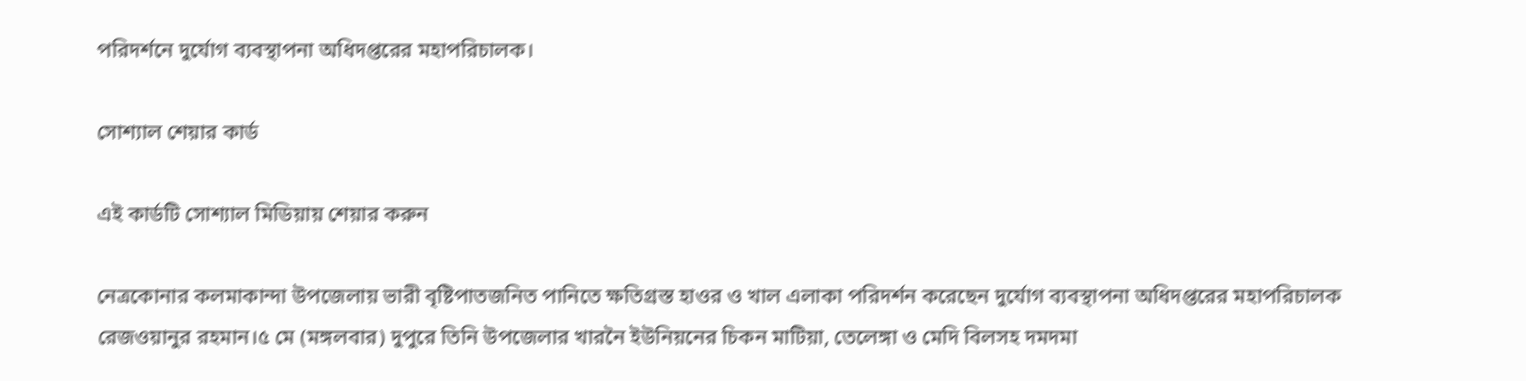পরিদর্শনে দুর্যোগ ব্যবস্থাপনা অধিদপ্তরের মহাপরিচালক।

সোশ্যাল শেয়ার কার্ড

এই কার্ডটি সোশ্যাল মিডিয়ায় শেয়ার করুন

নেত্রকোনার কলমাকান্দা উপজেলায় ভারী বৃষ্টিপাতজনিত পানিতে ক্ষতিগ্রস্ত হাওর ও খাল এলাকা পরিদর্শন করেছেন দুর্যোগ ব্যবস্থাপনা অধিদপ্তরের মহাপরিচালক রেজওয়ানুর রহমান।৫ মে (মঙ্গলবার) দুপুরে তিনি উপজেলার খারনৈ ইউনিয়নের চিকন মাটিয়া, তেলেঙ্গা ও মেদি বিলসহ দমদমা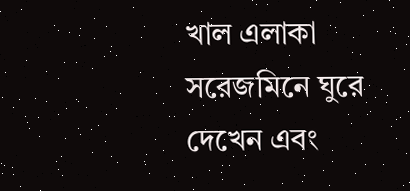খাল এলাকা সরেজমিনে ঘুরে দেখেন এবং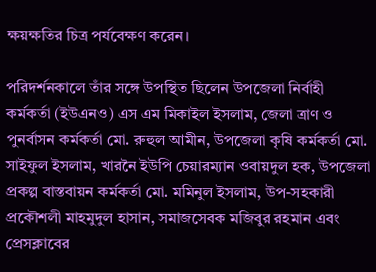ক্ষয়ক্ষতির চিত্র পর্যবেক্ষণ করেন।

পরিদর্শনকালে তাঁর সঙ্গে উপস্থিত ছিলেন উপজেলা নির্বাহী কর্মকর্তা (ইউএনও) এস এম মিকাইল ইসলাম, জেলা ত্রাণ ও পুনর্বাসন কর্মকর্তা মো. রুহুল আমীন, উপজেলা কৃষি কর্মকর্তা মো. সাইফুল ইসলাম, খারনৈ ইউপি চেয়ারম্যান ওবায়দুল হক, উপজেলা প্রকল্প বাস্তবায়ন কর্মকর্তা মো. মমিনুল ইসলাম, উপ-সহকারী প্রকৌশলী মাহমুদুল হাসান, সমাজসেবক মজিবুর রহমান এবং প্রেসক্লাবের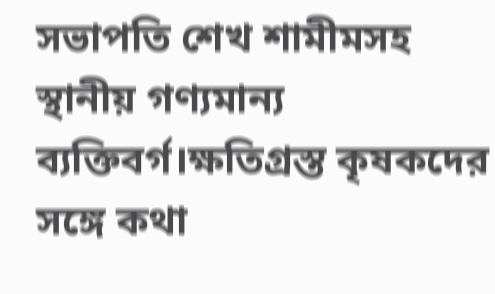সভাপতি শেখ শামীমসহ স্থানীয় গণ্যমান্য ব্যক্তিবর্গ।ক্ষতিগ্রস্ত কৃষকদের সঙ্গে কথা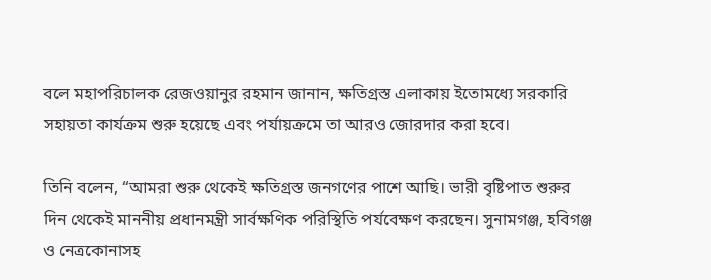বলে মহাপরিচালক রেজওয়ানুর রহমান জানান, ক্ষতিগ্রস্ত এলাকায় ইতোমধ্যে সরকারি সহায়তা কার্যক্রম শুরু হয়েছে এবং পর্যায়ক্রমে তা আরও জোরদার করা হবে।

তিনি বলেন, “আমরা শুরু থেকেই ক্ষতিগ্রস্ত জনগণের পাশে আছি। ভারী বৃষ্টিপাত শুরুর দিন থেকেই মাননীয় প্রধানমন্ত্রী সার্বক্ষণিক পরিস্থিতি পর্যবেক্ষণ করছেন। সুনামগঞ্জ, হবিগঞ্জ ও নেত্রকোনাসহ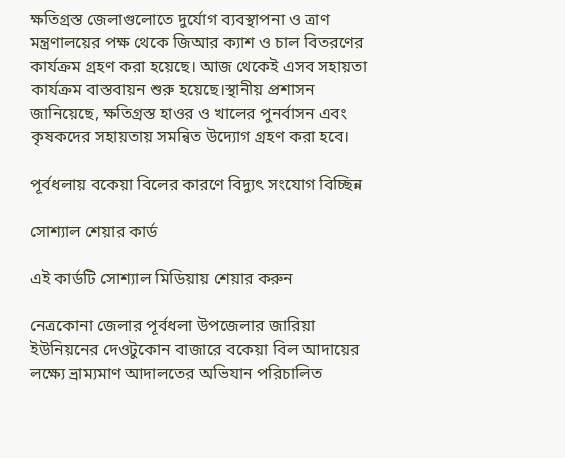ক্ষতিগ্রস্ত জেলাগুলোতে দুর্যোগ ব্যবস্থাপনা ও ত্রাণ মন্ত্রণালয়ের পক্ষ থেকে জিআর ক্যাশ ও চাল বিতরণের কার্যক্রম গ্রহণ করা হয়েছে। আজ থেকেই এসব সহায়তা কার্যক্রম বাস্তবায়ন শুরু হয়েছে।স্থানীয় প্রশাসন জানিয়েছে, ক্ষতিগ্রস্ত হাওর ও খালের পুনর্বাসন এবং কৃষকদের সহায়তায় সমন্বিত উদ্যোগ গ্রহণ করা হবে।

পূর্বধলায় বকেয়া বিলের কারণে বিদ্যুৎ সংযোগ বিচ্ছিন্ন

সোশ্যাল শেয়ার কার্ড

এই কার্ডটি সোশ্যাল মিডিয়ায় শেয়ার করুন

নেত্রকোনা জেলার পূর্বধলা উপজেলার জারিয়া ইউনিয়নের দেওটুকোন বাজারে বকেয়া বিল আদায়ের লক্ষ্যে ভ্রাম্যমাণ আদালতের অভিযান পরিচালিত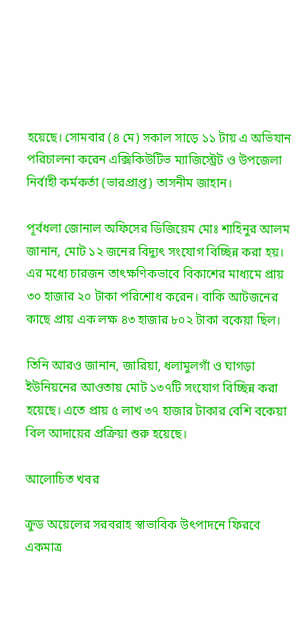হয়েছে। সোমবার (৪ মে) সকাল সাড়ে ১১ টায় এ অভিযান পরিচালনা করেন এক্সিকিউটিভ ম্যাজিস্ট্রেট ও উপজেলা নির্বাহী কর্মকর্তা (ভারপ্রাপ্ত) তাসনীম জাহান।

পূর্বধলা জোনাল অফিসের ডিজিয়েম মোঃ শাহিনুর আলম জানান, মোট ১২ জনের বিদ্যুৎ সংযোগ বিচ্ছিন্ন করা হয়। এর মধ্যে চারজন তাৎক্ষণিকভাবে বিকাশের মাধ্যমে প্রায় ৩০ হাজার ২০ টাকা পরিশোধ করেন। বাকি আটজনের কাছে প্রায় এক লক্ষ ৪৩ হাজার ৮০২ টাকা বকেয়া ছিল।

তিনি আরও জানান, জারিয়া, ধলামুলগাঁ ও ঘাগড়া ইউনিয়নের আওতায় মোট ১৩৭টি সংযোগ বিচ্ছিন্ন করা হয়েছে। এতে প্রায় ৫ লাখ ৩৭ হাজার টাকার বেশি বকেয়া বিল আদায়ের প্রক্রিয়া শুরু হয়েছে।

আলোচিত খবর

ক্রুড অয়েলের সরবরাহ স্বাভাবিক উৎপাদনে ফিরবে একমাত্র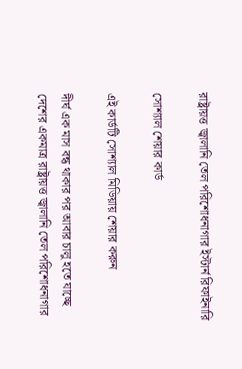রাষ্ট্রায়ত্ত জ্বালানি তেল পরিশোধনাগার ইস্টার্ন রিফাইনারি

সোশ্যাল শেয়ার কার্ড

এই কার্ডটি সোশ্যাল মিডিয়ায় শেয়ার করুন

দীর্ঘ এক মাস বন্ধ থাকার পর আবার চালু হতে যাচ্ছে দেশের একমাত্র রাষ্ট্রায়ত্ত জ্বালানি তেল পরিশোধনাগার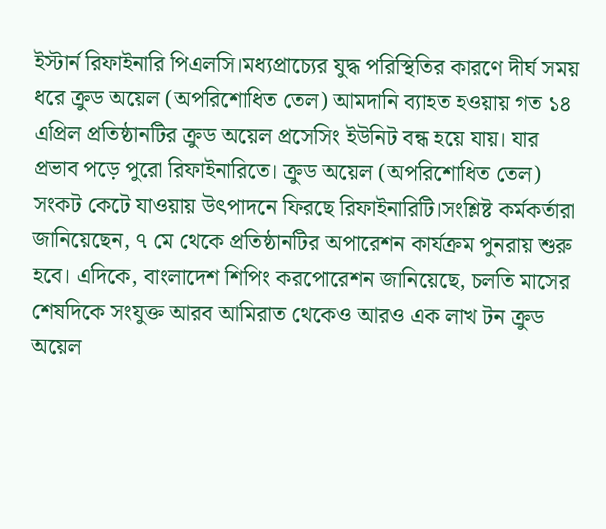ইস্টার্ন রিফাইনারি পিএলসি।মধ্যপ্রাচ্যের যুদ্ধ পরিস্থিতির কারণে দীর্ঘ সময় ধরে ক্রুড অয়েল (অপরিশোধিত তেল) আমদানি ব্যাহত হওয়ায় গত ১৪ এপ্রিল প্রতিষ্ঠানটির ক্রুড অয়েল প্রসেসিং ইউনিট বন্ধ হয়ে যায়। যার প্রভাব পড়ে পুরো রিফাইনারিতে। ক্রুড অয়েল (অপরিশোধিত তেল) সংকট কেটে যাওয়ায় উৎপাদনে ফিরছে রিফাইনারিটি।সংশ্লিষ্ট কর্মকর্তারা জানিয়েছেন, ৭ মে থেকে প্রতিষ্ঠানটির অপারেশন কার্যক্রম পুনরায় শুরু হবে। এদিকে, বাংলাদেশ শিপিং করপোরেশন জানিয়েছে, চলতি মাসের শেষদিকে সংযুক্ত আরব আমিরাত থেকেও আরও এক লাখ টন ক্রুড অয়েল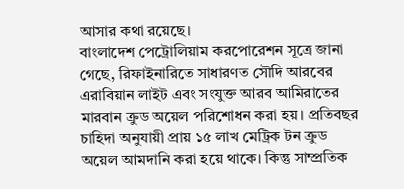আসার কথা রয়েছে।
বাংলাদেশ পেট্রোলিয়াম করপোরেশন সূত্রে জানা গেছে, রিফাইনারিতে সাধারণত সৌদি আরবের এরাবিয়ান লাইট এবং সংযুক্ত আরব আমিরাতের মারবান ক্রুড অয়েল পরিশোধন করা হয়। প্রতিবছর চাহিদা অনুযায়ী প্রায় ১৫ লাখ মেট্রিক টন ক্রুড অয়েল আমদানি করা হয়ে থাকে। কিন্তু সাম্প্রতিক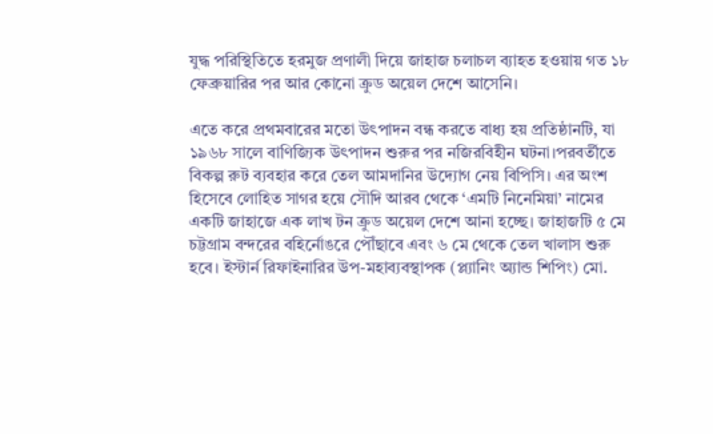যুদ্ধ পরিস্থিতিতে হরমুজ প্রণালী দিয়ে জাহাজ চলাচল ব্যাহত হওয়ায় গত ১৮ ফেব্রুয়ারির পর আর কোনো ক্রুড অয়েল দেশে আসেনি।

এতে করে প্রথমবারের মতো উৎপাদন বন্ধ করতে বাধ্য হয় প্রতিষ্ঠানটি, যা ১৯৬৮ সালে বাণিজ্যিক উৎপাদন শুরুর পর নজিরবিহীন ঘটনা।পরবর্তীতে বিকল্প রুট ব্যবহার করে তেল আমদানির উদ্যোগ নেয় বিপিসি। এর অংশ হিসেবে লোহিত সাগর হয়ে সৌদি আরব থেকে ‘এমটি নিনেমিয়া’ নামের একটি জাহাজে এক লাখ টন ক্রুড অয়েল দেশে আনা হচ্ছে। জাহাজটি ৫ মে চট্টগ্রাম বন্দরের বহির্নোঙরে পৌঁছাবে এবং ৬ মে থেকে তেল খালাস শুরু হবে। ইস্টার্ন রিফাইনারির উপ-মহাব্যবস্থাপক (প্ল্যানিং অ্যান্ড শিপিং) মো.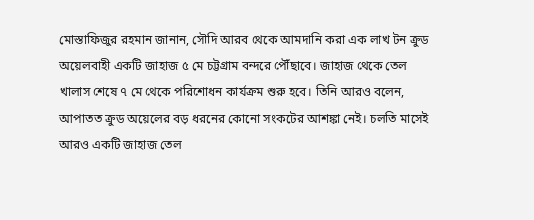মোস্তাফিজুর রহমান জানান, সৌদি আরব থেকে আমদানি করা এক লাখ টন ক্রুড অয়েলবাহী একটি জাহাজ ৫ মে চট্টগ্রাম বন্দরে পৌঁছাবে। জাহাজ থেকে তেল খালাস শেষে ৭ মে থেকে পরিশোধন কার্যক্রম শুরু হবে। তিনি আরও বলেন, আপাতত ক্রুড অয়েলের বড় ধরনের কোনো সংকটের আশঙ্কা নেই। চলতি মাসেই আরও একটি জাহাজ তেল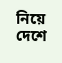নিয়ে দেশে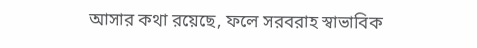আসার কথা রয়েছে, ফলে সরবরাহ স্বাভাবিক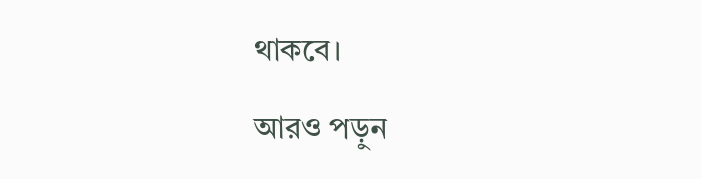থাকবে।

আরও পড়ুন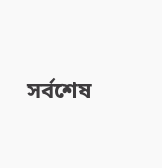সর্বশেষ